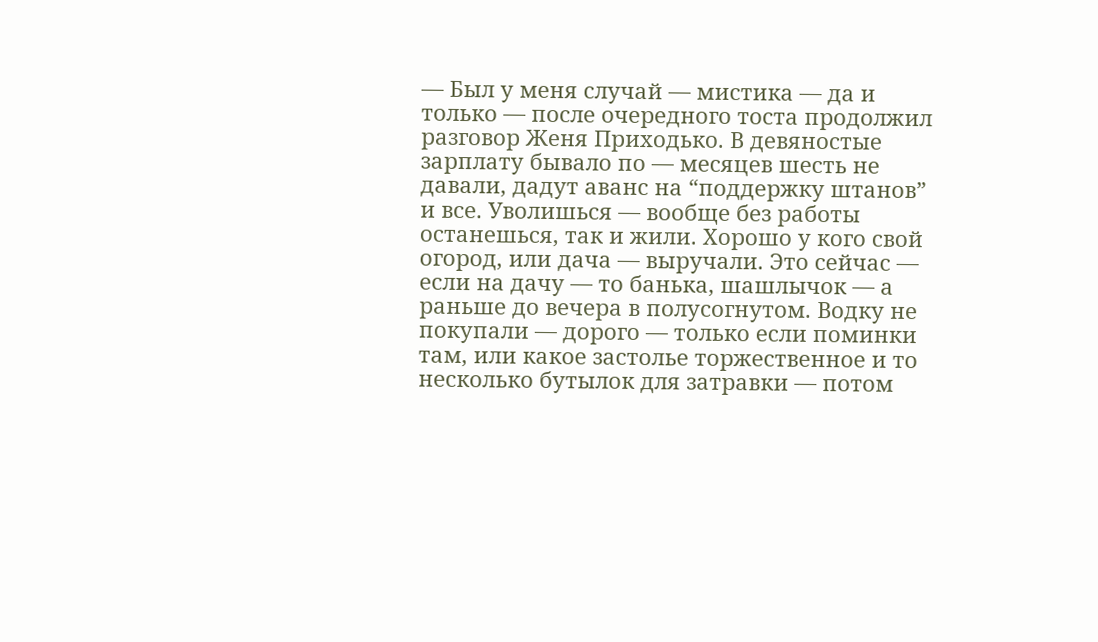— Был у меня случай — мистика — да и только — после очередного тоста продолжил разговор Женя Приходько. В девяностые зарплату бывало по — месяцев шесть не давали, дадут аванс на “поддержку штанов” и все. Уволишься — вообще без работы останешься, так и жили. Хорошо у кого свой огород, или дача — выручали. Это сейчас — если на дачу — то банька, шашлычок — а раньше до вечера в полусогнутом. Водку не покупали — дорого — только если поминки там, или какое застолье торжественное и то несколько бутылок для затравки — потом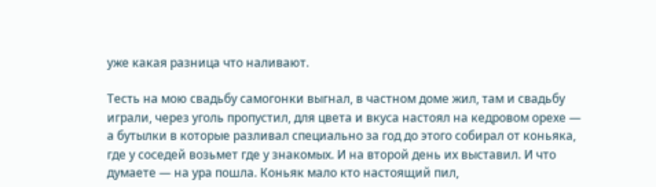уже какая разница что наливают.

Тесть на мою свадьбу самогонки выгнал, в частном доме жил, там и свадьбу играли, через уголь пропустил, для цвета и вкуса настоял на кедровом орехе — а бутылки в которые разливал специально за год до этого собирал от коньяка, где у соседей возьмет где у знакомых. И на второй день их выставил. И что думаете — на ура пошла. Коньяк мало кто настоящий пил,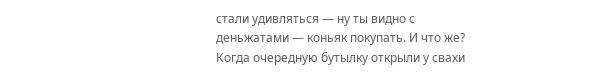стали удивляться — ну ты видно с деньжатами — коньяк покупать. И что же? Когда очередную бутылку открыли у свахи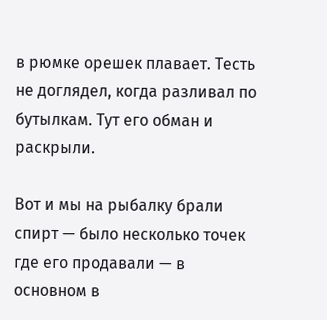в рюмке орешек плавает. Тесть не доглядел, когда разливал по бутылкам. Тут его обман и раскрыли.

Вот и мы на рыбалку брали спирт — было несколько точек где его продавали — в основном в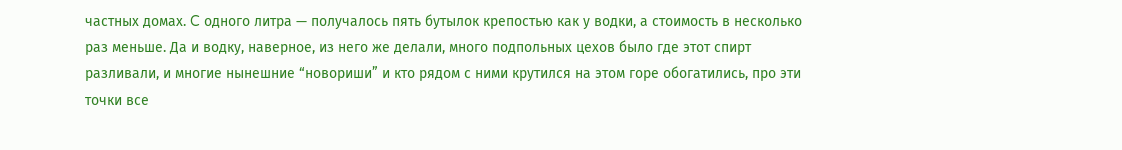частных домах. C одного литра — получалось пять бутылок крепостью как у водки, а стоимость в несколько раз меньше. Да и водку, наверное, из него же делали, много подпольных цехов было где этот спирт разливали, и многие нынешние “новориши” и кто рядом с ними крутился на этом горе обогатились, про эти точки все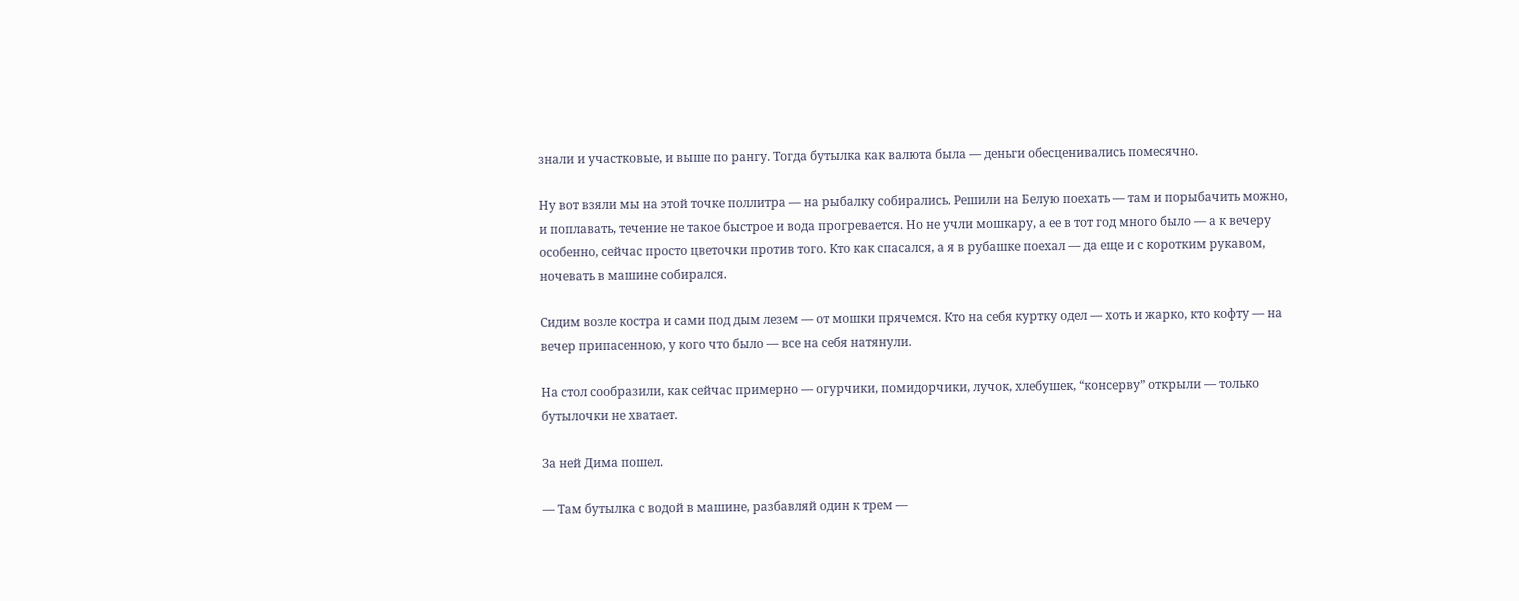знали и участковые, и выше по рангу. Тогда бутылка как валюта была — деньги обесценивались помесячно.

Ну вот взяли мы на этой точке поллитра — на рыбалку собирались. Решили на Белую поехать — там и порыбачить можно, и поплавать, течение не такое быстрое и вода прогревается. Но не учли мошкару, а ее в тот год много было — а к вечеру особенно, сейчас просто цветочки против того. Кто как спасался, а я в рубашке поехал — да еще и с коротким рукавом, ночевать в машине собирался.

Сидим возле костра и сами под дым лезем — от мошки прячемся. Кто на себя куртку одел — хоть и жарко, кто кофту — на вечер припасенною, у кого что было — все на себя натянули.

На стол сообразили, как сейчас примерно — огурчики, помидорчики, лучок, хлебушек, “консерву” открыли — только бутылочки не хватает.

За ней Дима пошел.

— Там бутылка с водой в машине, разбавляй один к трем —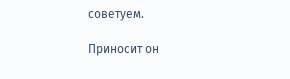советуем.

Приносит он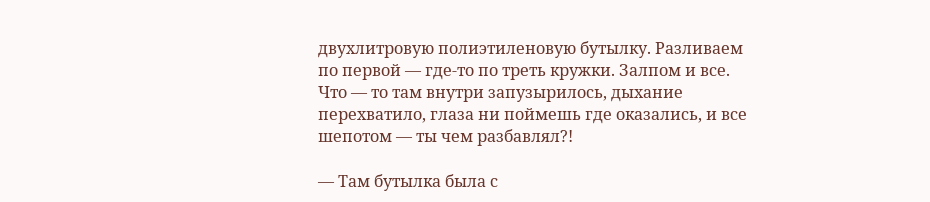двухлитровую полиэтиленовую бутылку. Разливаем по первой — где-то по треть кружки. Залпом и все. Что — то там внутри запузырилось, дыхание перехватило, глаза ни поймешь где оказались, и все шепотом — ты чем разбавлял?!

— Там бутылка была с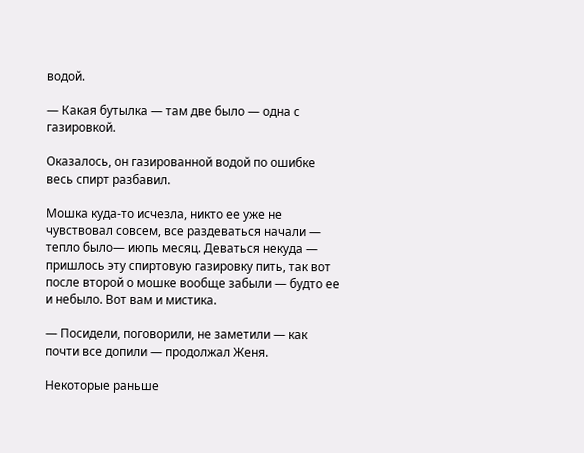водой.

— Какая бутылка — там две было — одна с газировкой.

Оказалось, он газированной водой по ошибке весь спирт разбавил.

Мошка куда-то исчезла, никто ее уже не чувствовал совсем, все раздеваться начали — тепло было— июпь месяц. Деваться некуда — пришлось эту спиртовую газировку пить, так вот после второй о мошке вообще забыли — будто ее и небыло. Вот вам и мистика.

— Посидели, поговорили, не заметили — как почти все допили — продолжал Женя.

Некоторые раньше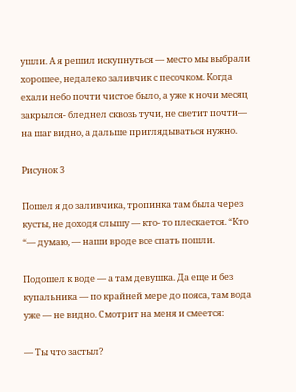ушли. А я решил искупнуться — место мы выбрали хорошее, недалеко заливчик с песочком. Когда ехали небо почти чистое было, а уже к ночи месяц закрылся- бледнел сквозь тучи, не светит почти— на шаг видно, а дальше приглядываться нужно.

Рисунок 3

Пошел я до заливчика, тропинка там была через кусты, не доходя слышу — кто- то плескается. “Кто “— думаю, — наши вроде все спать пошли.

Подошел к воде — а там девушка. Да еще и без купальника — по крайней мере до пояса, там вода уже — не видно. Смотрит на меня и смеется:

— Ты что застыл?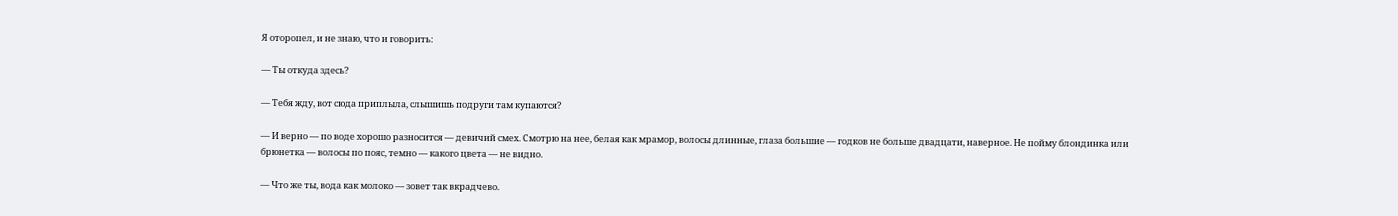Я оторопел, и не знаю, что и говорить:

— Ты откуда здесь?

— Тебя жду, вот сюда приплыла, слышишь подруги там купаются?

— И верно — по воде хорошо разносится — девичий смех. Смотрю на нее, белая как мрамор, волосы длинные, глаза большие — годков не больше двадцати, наверное. Не пойму блондинка или брюнетка — волосы по пояс, темно — какого цвета — не видно.

— Что же ты, вода как молоко — зовет так вкрадчево.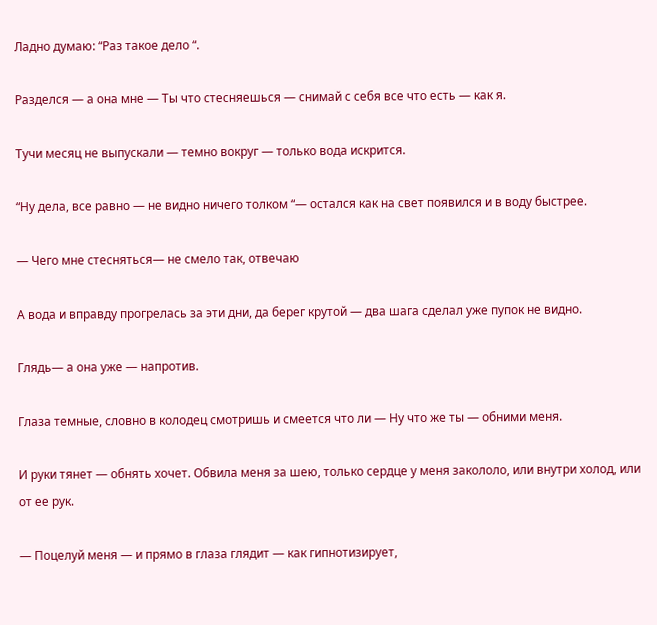Ладно думаю: “Раз такое дело “.

Разделся — а она мне — Ты что стесняешься — снимай с себя все что есть — как я.

Тучи месяц не выпускали — темно вокруг — только вода искрится.

“Ну дела, все равно — не видно ничего толком “— остался как на свет появился и в воду быстрее.

— Чего мне стесняться— не смело так, отвечаю

А вода и вправду прогрелась за эти дни, да берег крутой — два шага сделал уже пупок не видно.

Глядь— а она уже — напротив.

Глаза темные, словно в колодец смотришь и смеется что ли — Ну что же ты — обними меня.

И руки тянет — обнять хочет. Обвила меня за шею, только сердце у меня закололо, или внутри холод, или от ее рук.

— Поцелуй меня — и прямо в глаза глядит — как гипнотизирует,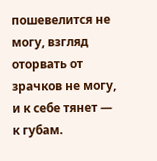пошевелится не могу, взгляд оторвать от зрачков не могу, и к себе тянет — к губам.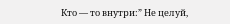Кто — то внутри:” Не целуй,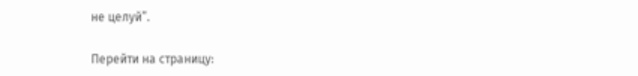не целуй”.

Перейти на страницу: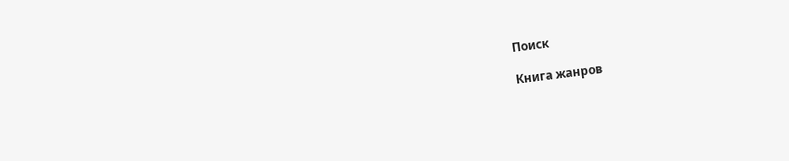Поиск

Книга жанров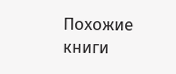Похожие книги